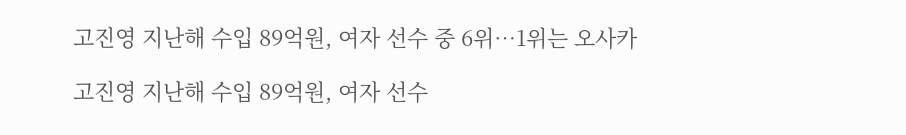고진영 지난해 수입 89억원, 여자 선수 중 6위…1위는 오사카

고진영 지난해 수입 89억원, 여자 선수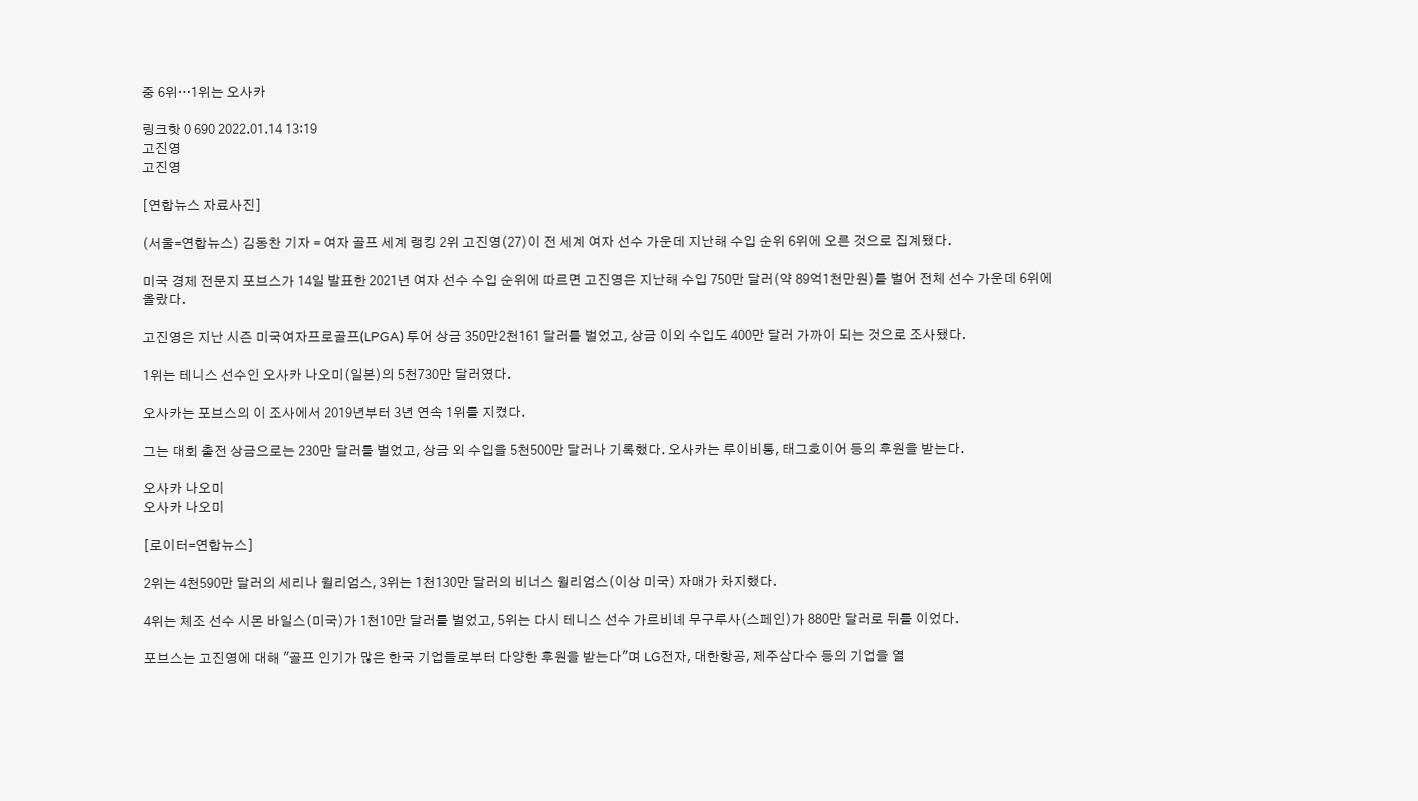중 6위…1위는 오사카

링크핫 0 690 2022.01.14 13:19
고진영
고진영

[연합뉴스 자료사진]

(서울=연합뉴스) 김동찬 기자 = 여자 골프 세계 랭킹 2위 고진영(27)이 전 세계 여자 선수 가운데 지난해 수입 순위 6위에 오른 것으로 집계됐다.

미국 경제 전문지 포브스가 14일 발표한 2021년 여자 선수 수입 순위에 따르면 고진영은 지난해 수입 750만 달러(약 89억1천만원)를 벌어 전체 선수 가운데 6위에 올랐다.

고진영은 지난 시즌 미국여자프로골프(LPGA) 투어 상금 350만2천161 달러를 벌었고, 상금 이외 수입도 400만 달러 가까이 되는 것으로 조사됐다.

1위는 테니스 선수인 오사카 나오미(일본)의 5천730만 달러였다.

오사카는 포브스의 이 조사에서 2019년부터 3년 연속 1위를 지켰다.

그는 대회 출전 상금으로는 230만 달러를 벌었고, 상금 외 수입을 5천500만 달러나 기록했다. 오사카는 루이비통, 태그호이어 등의 후원을 받는다.

오사카 나오미
오사카 나오미

[로이터=연합뉴스]

2위는 4천590만 달러의 세리나 윌리엄스, 3위는 1천130만 달러의 비너스 윌리엄스(이상 미국) 자매가 차지했다.

4위는 체조 선수 시몬 바일스(미국)가 1천10만 달러를 벌었고, 5위는 다시 테니스 선수 가르비녜 무구루사(스페인)가 880만 달러로 뒤를 이었다.

포브스는 고진영에 대해 "골프 인기가 많은 한국 기업들로부터 다양한 후원을 받는다"며 LG전자, 대한항공, 제주삼다수 등의 기업을 열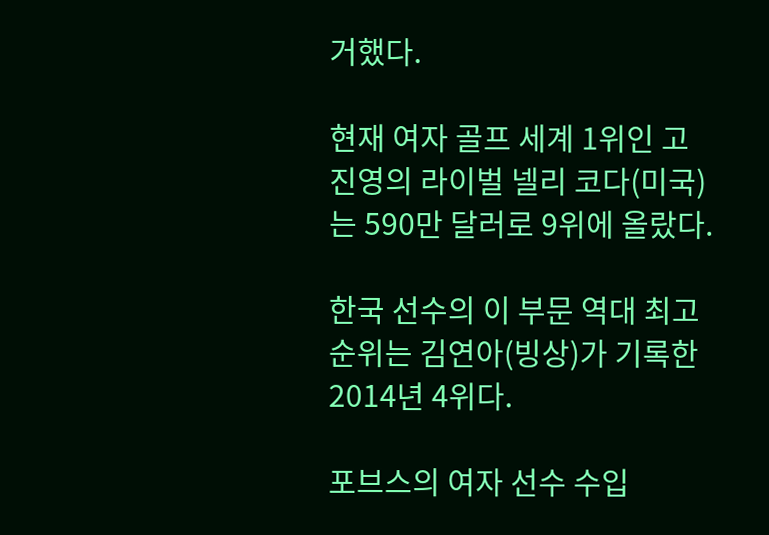거했다.

현재 여자 골프 세계 1위인 고진영의 라이벌 넬리 코다(미국)는 590만 달러로 9위에 올랐다.

한국 선수의 이 부문 역대 최고 순위는 김연아(빙상)가 기록한 2014년 4위다.

포브스의 여자 선수 수입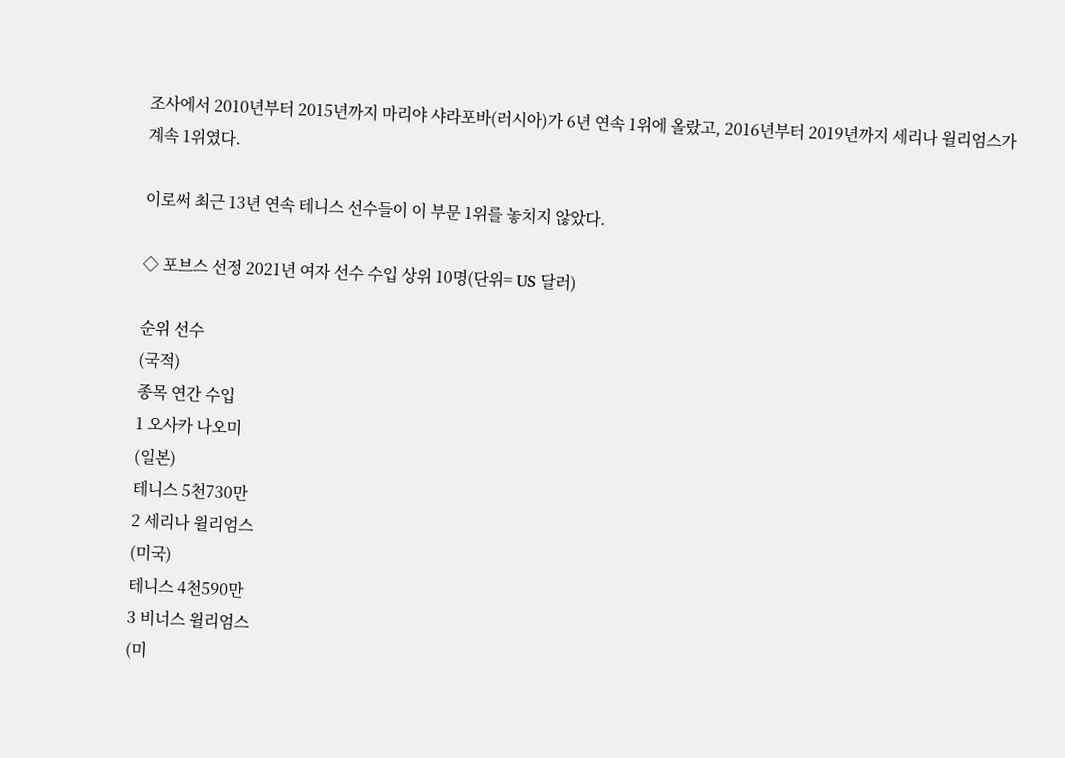조사에서 2010년부터 2015년까지 마리야 샤라포바(러시아)가 6년 연속 1위에 올랐고, 2016년부터 2019년까지 세리나 윌리엄스가 계속 1위였다.

이로써 최근 13년 연속 테니스 선수들이 이 부문 1위를 놓치지 않았다.

◇ 포브스 선정 2021년 여자 선수 수입 상위 10명(단위= US 달러)

순위 선수
(국적)
종목 연간 수입
1 오사카 나오미
(일본)
테니스 5천730만
2 세리나 윌리엄스
(미국)
테니스 4천590만
3 비너스 윌리엄스
(미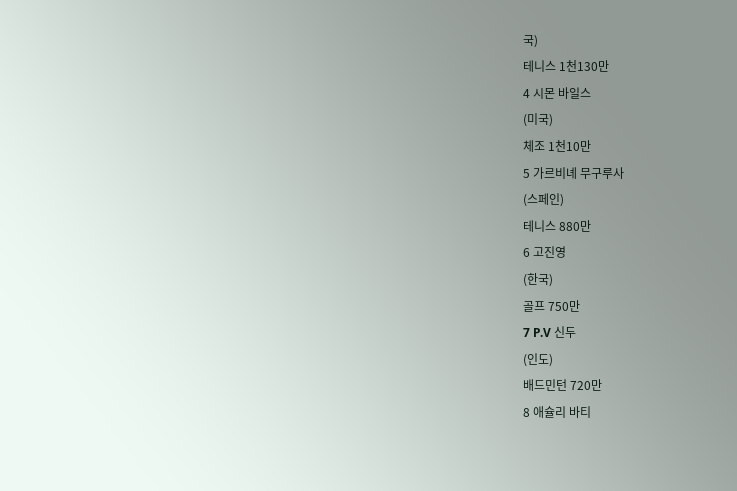국)
테니스 1천130만
4 시몬 바일스
(미국)
체조 1천10만
5 가르비녜 무구루사
(스페인)
테니스 880만
6 고진영
(한국)
골프 750만
7 P.V 신두
(인도)
배드민턴 720만
8 애슐리 바티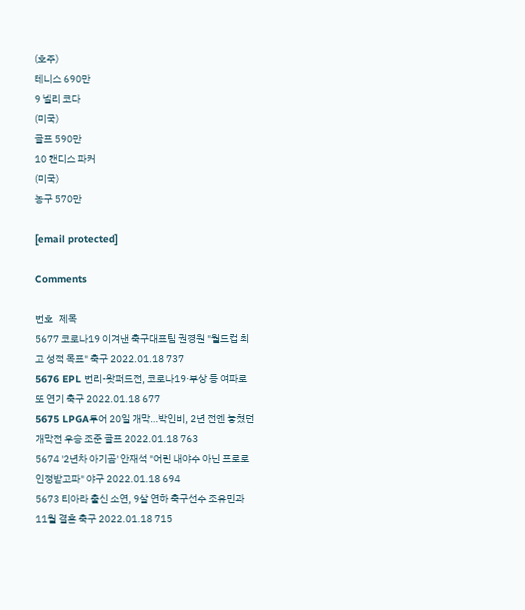(호주)
테니스 690만
9 넬리 코다
(미국)
골프 590만
10 캔디스 파커
(미국)
농구 570만

[email protected]

Comments

번호   제목
5677 코로나19 이겨낸 축구대표팀 권경원 "월드컵 최고 성적 목표" 축구 2022.01.18 737
5676 EPL 번리-왓퍼드전, 코로나19·부상 등 여파로 또 연기 축구 2022.01.18 677
5675 LPGA투어 20일 개막…박인비, 2년 전엔 놓쳤던 개막전 우승 조준 골프 2022.01.18 763
5674 '2년차 아기곰' 안재석 "어린 내야수 아닌 프로로 인정받고파" 야구 2022.01.18 694
5673 티아라 출신 소연, 9살 연하 축구선수 조유민과 11월 결혼 축구 2022.01.18 715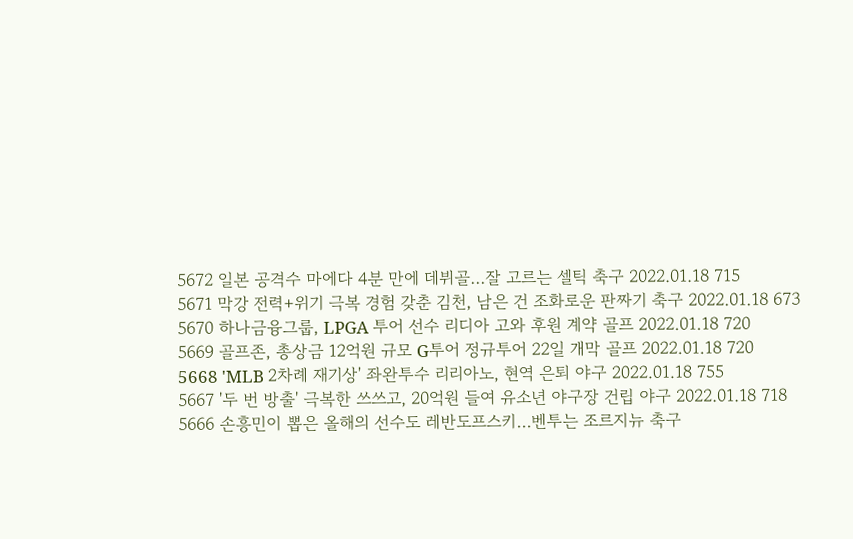5672 일본 공격수 마에다 4분 만에 데뷔골…잘 고르는 셀틱 축구 2022.01.18 715
5671 막강 전력+위기 극복 경험 갖춘 김천, 남은 건 조화로운 판짜기 축구 2022.01.18 673
5670 하나금융그룹, LPGA 투어 선수 리디아 고와 후원 계약 골프 2022.01.18 720
5669 골프존, 총상금 12억원 규모 G투어 정규투어 22일 개막 골프 2022.01.18 720
5668 'MLB 2차례 재기상' 좌완투수 리리아노, 현역 은퇴 야구 2022.01.18 755
5667 '두 번 방출' 극복한 쓰쓰고, 20억원 들여 유소년 야구장 건립 야구 2022.01.18 718
5666 손흥민이 뽑은 올해의 선수도 레반도프스키…벤투는 조르지뉴 축구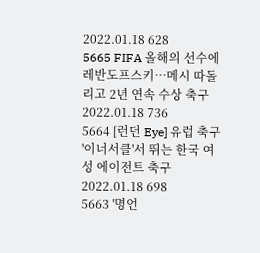2022.01.18 628
5665 FIFA 올해의 선수에 레반도프스키…메시 따돌리고 2년 연속 수상 축구 2022.01.18 736
5664 [런던 Eye] 유럽 축구 '이너서클'서 뛰는 한국 여성 에이전트 축구 2022.01.18 698
5663 '명언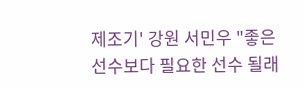제조기' 강원 서민우 "좋은 선수보다 필요한 선수 될래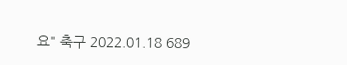요" 축구 2022.01.18 689